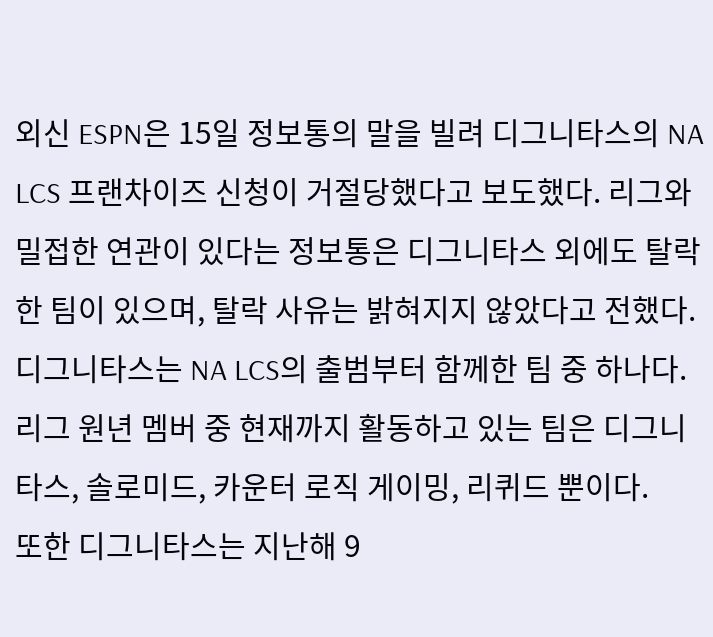외신 ESPN은 15일 정보통의 말을 빌려 디그니타스의 NA LCS 프랜차이즈 신청이 거절당했다고 보도했다. 리그와 밀접한 연관이 있다는 정보통은 디그니타스 외에도 탈락한 팀이 있으며, 탈락 사유는 밝혀지지 않았다고 전했다.
디그니타스는 NA LCS의 출범부터 함께한 팀 중 하나다. 리그 원년 멤버 중 현재까지 활동하고 있는 팀은 디그니타스, 솔로미드, 카운터 로직 게이밍, 리퀴드 뿐이다.
또한 디그니타스는 지난해 9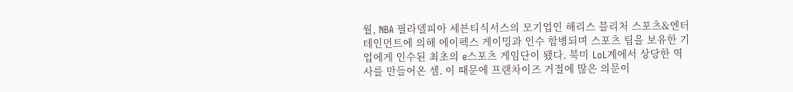월, NBA 필라델피아 세븐티식서스의 모기업인 해리스 블리처 스포츠&엔터테인먼트에 의해 에이펙스 게이밍과 인수 합병되며 스포츠 팀을 보유한 기업에게 인수된 최초의 e스포츠 게임단이 됐다. 북미 LoL계에서 상당한 역사를 만들어온 셈. 이 때문에 프랜차이즈 거절에 많은 의문이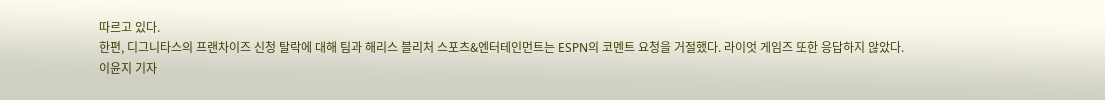따르고 있다.
한편, 디그니타스의 프랜차이즈 신청 탈락에 대해 팀과 해리스 블리처 스포츠&엔터테인먼트는 ESPN의 코멘트 요청을 거절했다. 라이엇 게임즈 또한 응답하지 않았다.
이윤지 기자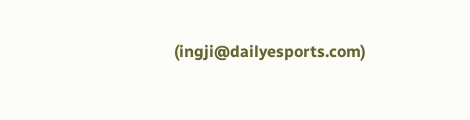(ingji@dailyesports.com)